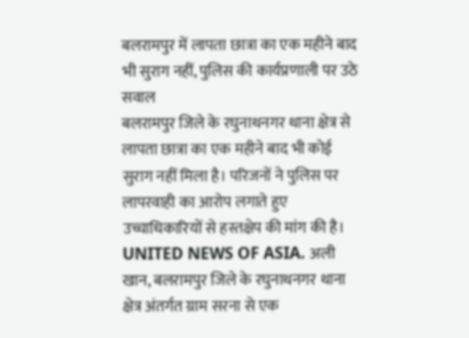बलरामपुर में लापता छात्रा का एक महीने बाद भी सुराग नहीं, पुलिस की कार्यप्रणाली पर उठे सवाल
बलरामपुर जिले के रघुनाथनगर थाना क्षेत्र से लापता छात्रा का एक महीने बाद भी कोई सुराग नहीं मिला है। परिजनों ने पुलिस पर लापरवाही का आरोप लगाते हुए उच्चाधिकारियों से हस्तक्षेप की मांग की है।
UNITED NEWS OF ASIA. अली खान, बलरामपुर जिले के रघुनाथनगर थाना क्षेत्र अंतर्गत ग्राम सरना से एक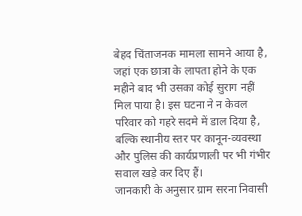बेहद चिंताजनक मामला सामने आया है, जहां एक छात्रा के लापता होने के एक महीने बाद भी उसका कोई सुराग नहीं मिल पाया है। इस घटना ने न केवल परिवार को गहरे सदमे में डाल दिया है, बल्कि स्थानीय स्तर पर कानून-व्यवस्था और पुलिस की कार्यप्रणाली पर भी गंभीर सवाल खड़े कर दिए हैं।
जानकारी के अनुसार ग्राम सरना निवासी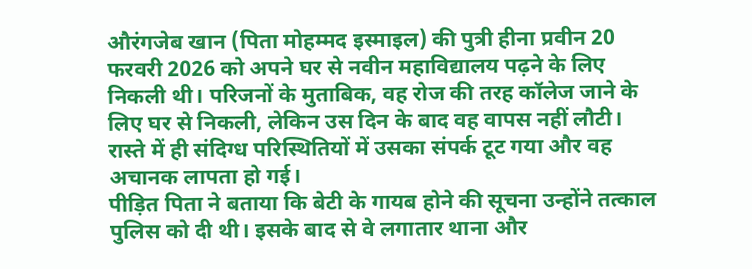औरंगजेब खान (पिता मोहम्मद इस्माइल) की पुत्री हीना प्रवीन 20 फरवरी 2026 को अपने घर से नवीन महाविद्यालय पढ़ने के लिए निकली थी। परिजनों के मुताबिक, वह रोज की तरह कॉलेज जाने के लिए घर से निकली, लेकिन उस दिन के बाद वह वापस नहीं लौटी। रास्ते में ही संदिग्ध परिस्थितियों में उसका संपर्क टूट गया और वह अचानक लापता हो गई।
पीड़ित पिता ने बताया कि बेटी के गायब होने की सूचना उन्होंने तत्काल पुलिस को दी थी। इसके बाद से वे लगातार थाना और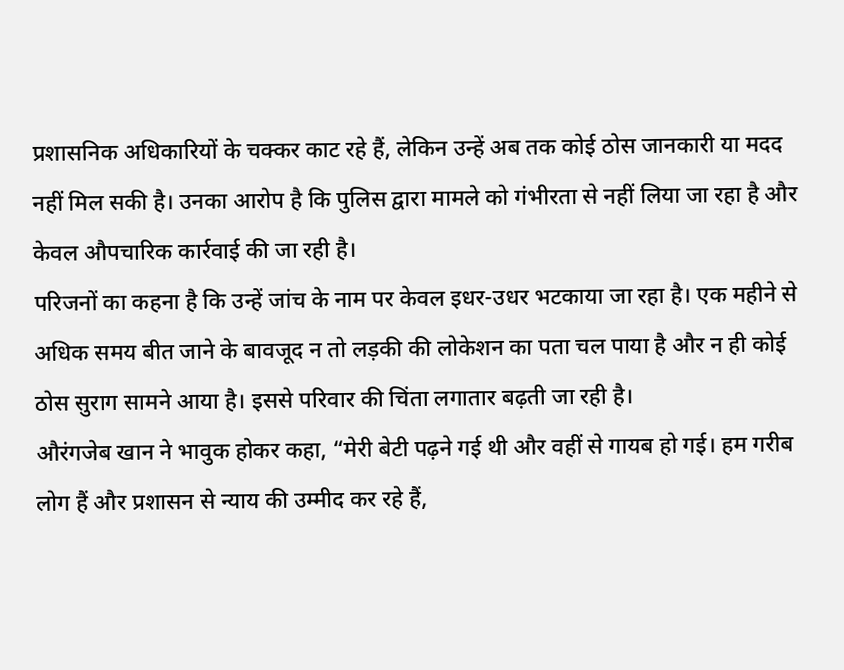प्रशासनिक अधिकारियों के चक्कर काट रहे हैं, लेकिन उन्हें अब तक कोई ठोस जानकारी या मदद नहीं मिल सकी है। उनका आरोप है कि पुलिस द्वारा मामले को गंभीरता से नहीं लिया जा रहा है और केवल औपचारिक कार्रवाई की जा रही है।
परिजनों का कहना है कि उन्हें जांच के नाम पर केवल इधर-उधर भटकाया जा रहा है। एक महीने से अधिक समय बीत जाने के बावजूद न तो लड़की की लोकेशन का पता चल पाया है और न ही कोई ठोस सुराग सामने आया है। इससे परिवार की चिंता लगातार बढ़ती जा रही है।
औरंगजेब खान ने भावुक होकर कहा, “मेरी बेटी पढ़ने गई थी और वहीं से गायब हो गई। हम गरीब लोग हैं और प्रशासन से न्याय की उम्मीद कर रहे हैं,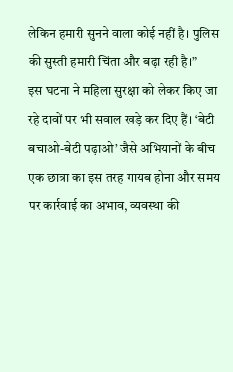लेकिन हमारी सुनने वाला कोई नहीं है। पुलिस की सुस्ती हमारी चिंता और बढ़ा रही है।”
इस घटना ने महिला सुरक्षा को लेकर किए जा रहे दावों पर भी सवाल खड़े कर दिए हैं। ‘बेटी बचाओ-बेटी पढ़ाओ’ जैसे अभियानों के बीच एक छात्रा का इस तरह गायब होना और समय पर कार्रवाई का अभाव, व्यवस्था की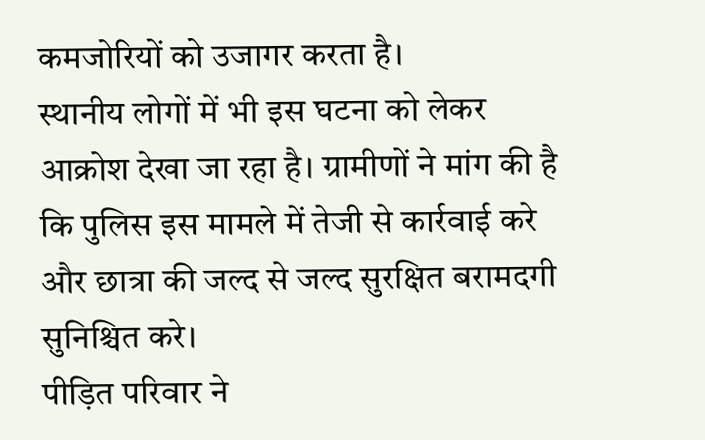कमजोरियों को उजागर करता है।
स्थानीय लोगों में भी इस घटना को लेकर आक्रोश देखा जा रहा है। ग्रामीणों ने मांग की है कि पुलिस इस मामले में तेजी से कार्रवाई करे और छात्रा की जल्द से जल्द सुरक्षित बरामदगी सुनिश्चित करे।
पीड़ित परिवार ने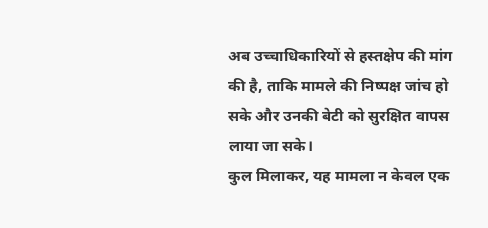अब उच्चाधिकारियों से हस्तक्षेप की मांग की है, ताकि मामले की निष्पक्ष जांच हो सके और उनकी बेटी को सुरक्षित वापस लाया जा सके।
कुल मिलाकर, यह मामला न केवल एक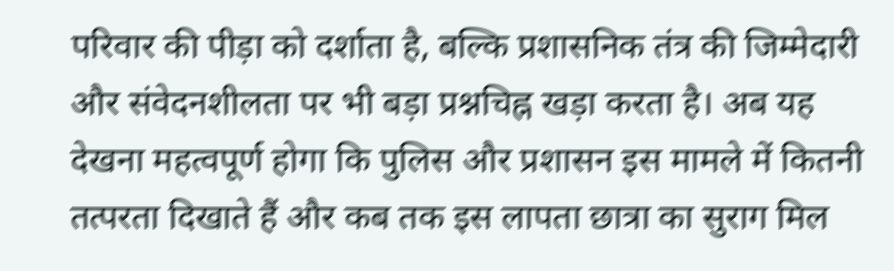परिवार की पीड़ा को दर्शाता है, बल्कि प्रशासनिक तंत्र की जिम्मेदारी और संवेदनशीलता पर भी बड़ा प्रश्नचिह्न खड़ा करता है। अब यह देखना महत्वपूर्ण होगा कि पुलिस और प्रशासन इस मामले में कितनी तत्परता दिखाते हैं और कब तक इस लापता छात्रा का सुराग मिल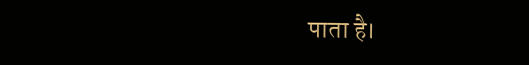पाता है।